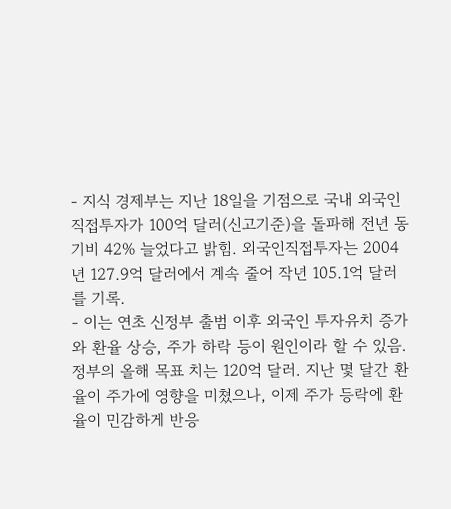- 지식 경제부는 지난 18일을 기점으로 국내 외국인 직접투자가 100억 달러(신고기준)을 돌파해 전년 동기비 42% 늘었다고 밝힘. 외국인직접투자는 2004년 127.9억 달러에서 계속 줄어 작년 105.1억 달러를 기록.
- 이는 연초 신정부 출범 이후 외국인 투자유치 증가와 환율 상승, 주가 하락 등이 원인이라 할 수 있음. 정부의 올해 목표 치는 120억 달러. 지난 몇 달간 환율이 주가에 영향을 미쳤으나, 이제 주가 등락에 환율이 민감하게 반응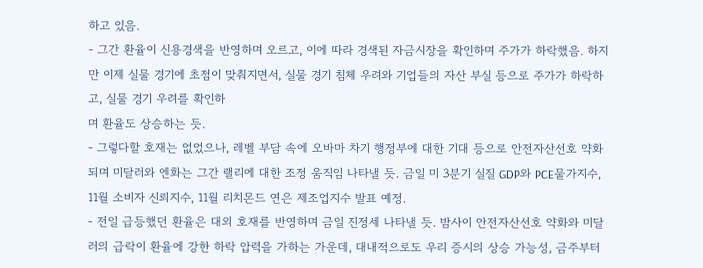하고 있음.
- 그간 환율이 신용경색을 반영하며 오르고, 이에 따라 경색된 자금시장을 확인하며 주가가 하락했음. 하지만 이제 실물 경기에 초점이 맞춰지면서, 실물 경기 침체 우려와 기업들의 자산 부실 등으로 주가가 하락하고, 실물 경기 우려를 확인하
며 환율도 상승하는 듯.
- 그렇다할 호재는 없었으나, 레벨 부담 속에 오바마 차기 행정부에 대한 기대 등으로 안전자산선호 약화되며 미달러와 엔화는 그간 랠리에 대한 조정 움직임 나타낼 듯. 금일 미 3분기 실질 GDP와 PCE물가지수, 11월 소비자 신뢰지수, 11월 리치몬드 연은 제조업지수 발표 예정.
- 전일 급등했던 환율은 대외 호재를 반영하며 금일 진정세 나타낼 듯. 밤사이 안전자산선호 약화와 미달러의 급락이 환율에 강한 하락 압력을 가하는 가운데, 대내적으로도 우리 증시의 상승 가능성, 금주부터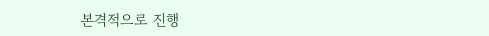본격적으로 진행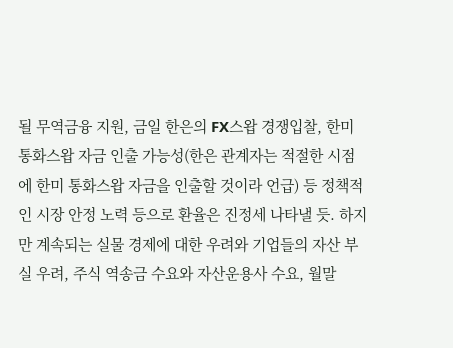될 무역금융 지원, 금일 한은의 FX스왑 경쟁입찰, 한미 통화스왑 자금 인출 가능성(한은 관계자는 적절한 시점에 한미 통화스왑 자금을 인출할 것이라 언급) 등 정책적인 시장 안정 노력 등으로 환율은 진정세 나타낼 듯. 하지만 계속되는 실물 경제에 대한 우려와 기업들의 자산 부실 우려, 주식 역송금 수요와 자산운용사 수요, 월말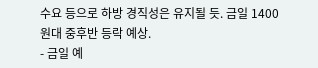수요 등으로 하방 경직성은 유지될 듯. 금일 1400원대 중후반 등락 예상.
- 금일 예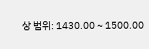상 범위: 1430.00 ~ 1500.00